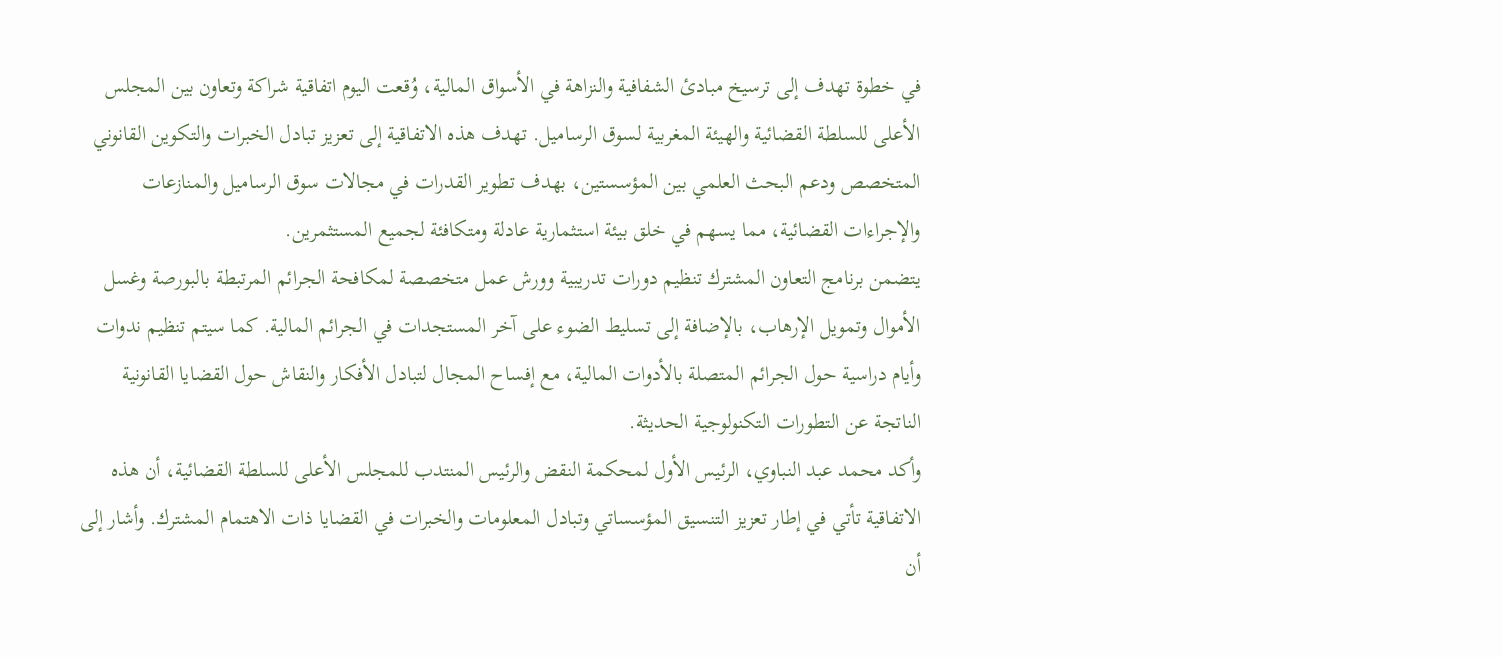في خطوة تهدف إلى ترسيخ مبادئ الشفافية والنزاهة في الأسواق المالية، وُقعت اليوم اتفاقية شراكة وتعاون بين المجلس الأعلى للسلطة القضائية والهيئة المغربية لسوق الرساميل. تهدف هذه الاتفاقية إلى تعزيز تبادل الخبرات والتكوين القانوني المتخصص ودعم البحث العلمي بين المؤسستين، بهدف تطوير القدرات في مجالات سوق الرساميل والمنازعات والإجراءات القضائية، مما يسهم في خلق بيئة استثمارية عادلة ومتكافئة لجميع المستثمرين.
يتضمن برنامج التعاون المشترك تنظيم دورات تدريبية وورش عمل متخصصة لمكافحة الجرائم المرتبطة بالبورصة وغسل الأموال وتمويل الإرهاب، بالإضافة إلى تسليط الضوء على آخر المستجدات في الجرائم المالية. كما سيتم تنظيم ندوات وأيام دراسية حول الجرائم المتصلة بالأدوات المالية، مع إفساح المجال لتبادل الأفكار والنقاش حول القضايا القانونية الناتجة عن التطورات التكنولوجية الحديثة.
وأكد محمد عبد النباوي، الرئيس الأول لمحكمة النقض والرئيس المنتدب للمجلس الأعلى للسلطة القضائية، أن هذه الاتفاقية تأتي في إطار تعزيز التنسيق المؤسساتي وتبادل المعلومات والخبرات في القضايا ذات الاهتمام المشترك. وأشار إلى أن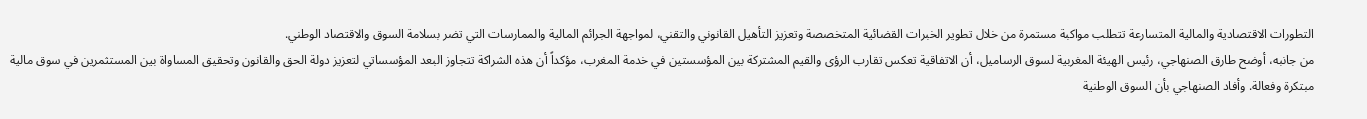التطورات الاقتصادية والمالية المتسارعة تتطلب مواكبة مستمرة من خلال تطوير الخبرات القضائية المتخصصة وتعزيز التأهيل القانوني والتقني، لمواجهة الجرائم المالية والممارسات التي تضر بسلامة السوق والاقتصاد الوطني.
من جانبه، أوضح طارق الصنهاجي، رئيس الهيئة المغربية لسوق الرساميل، أن الاتفاقية تعكس تقارب الرؤى والقيم المشتركة بين المؤسستين في خدمة المغرب، مؤكداً أن هذه الشراكة تتجاوز البعد المؤسساتي لتعزيز دولة الحق والقانون وتحقيق المساواة بين المستثمرين في سوق مالية مبتكرة وفعالة. وأفاد الصنهاجي بأن السوق الوطنية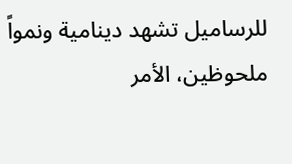للرساميل تشهد دينامية ونمواً ملحوظين، الأمر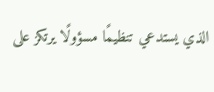الذي يستدعي تنظيمًا مسؤولًا يرتكز على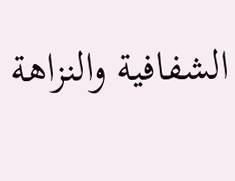الشفافية والنزاهة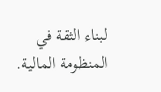لبناء الثقة في المنظومة المالية.